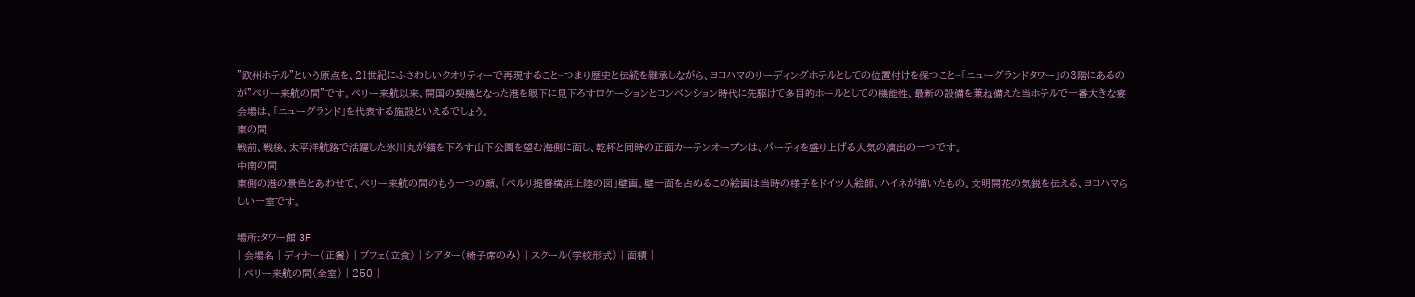”欧州ホテル”という原点を、21世紀にふさわしいクオリティーで再現すること−つまり歴史と伝統を継承しながら、ヨコハマのリーディングホテルとしての位置付けを保つこと−「ニューグランドタワー」の3階にあるのが”ペリー来航の間”です。ペリー来航以来、開国の契機となった港を眼下に見下ろすロケーションとコンベンション時代に先駆けて多目的ホールとしての機能性、最新の設備を兼ね備えた当ホテルで一番大きな宴会場は、「ニューグランド」を代表する施設といえるでしょう。
東の間
戦前、戦後、太平洋航路で活躍した氷川丸が錨を下ろす山下公園を望む海側に面し、乾杯と同時の正面カーテンオープンは、パーティを盛り上げる人気の演出の一つです。
中南の間
東側の港の景色とあわせて、ペリー来航の間のもう一つの顔、「ペルリ提督横浜上陸の図」壁画。壁一面を占めるこの絵画は当時の様子をドイツ人絵師、ハイネが描いたもの。文明開花の気鋭を伝える、ヨコハマらしい一室です。

場所:タワー館 3F
| 会場名 | ディナー(正餐) | ブフェ(立食) | シアター(椅子席のみ) | スクール(学校形式) | 面積 |
| ペリー来航の間(全室) | 250 |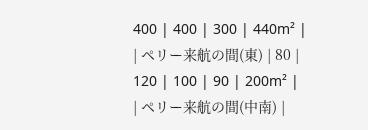400 | 400 | 300 | 440m² |
| ペリー来航の間(東) | 80 | 120 | 100 | 90 | 200m² |
| ペリー来航の間(中南) |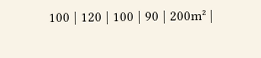100 | 120 | 100 | 90 | 200m² |